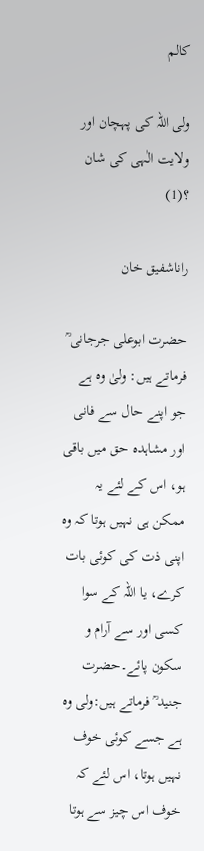کالم

ولی اللہ کی پہچان اور ولایت الٰہی کی شان ؟(1)

راناشفیق خان

حضرت ابوعلی جرجانی ؒ فرماتے ہیں: ولیٰ وہ ہے جو اپنے حال سے فانی اور مشاہدہ حق میں باقی ہو، اس کے لئے یہ ممکن ہی نہیں ہوتا کہ وہ اپنی ذت کی کوئی بات کرے، یا اللہ کے سوا کسی اور سے آرام و سکون پائے۔حضرت جنید ؒ فرماتے ہیں:ولی وہ ہے جسے کوئی خوف نہیں ہوتا، اس لئے کہ خوف اس چیز سے ہوتا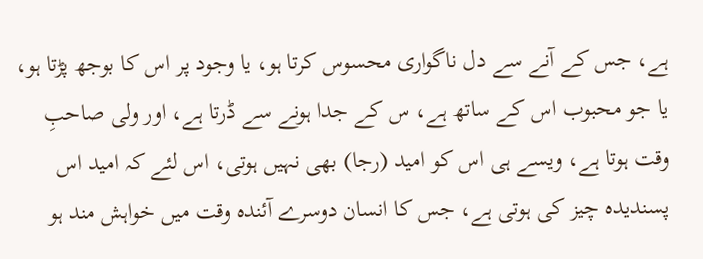ہے، جس کے آنے سے دل ناگواری محسوس کرتا ہو، یا وجود پر اس کا بوجھ پڑتا ہو، یا جو محبوب اس کے ساتھ ہے، س کے جدا ہونے سے ڈرتا ہے، اور ولی صاحبِ وقت ہوتا ہے، ویسے ہی اس کو امید (رجا) بھی نہیں ہوتی، اس لئے کہ امید اس پسندیدہ چیز کی ہوتی ہے، جس کا انسان دوسرے آئندہ وقت میں خواہش مند ہو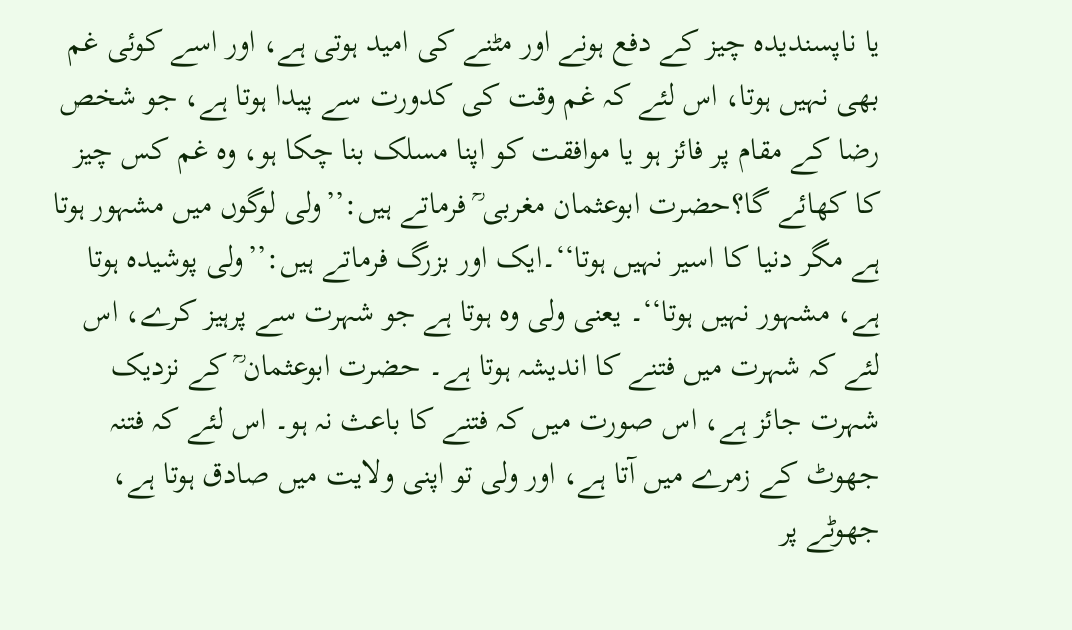یا ناپسندیدہ چیز کے دفع ہونے اور مٹنے کی امید ہوتی ہے، اور اسے کوئی غم بھی نہیں ہوتا، اس لئے کہ غم وقت کی کدورت سے پیدا ہوتا ہے، جو شخص رضا کے مقام پر فائز ہو یا موافقت کو اپنا مسلک بنا چکا ہو، وہ غم کس چیز کا کھائے گا؟حضرت ابوعثمان مغربی ؒ فرماتے ہیں:’’ولی لوگوں میں مشہور ہوتا ہے مگر دنیا کا اسیر نہیں ہوتا‘‘۔ایک اور بزرگ فرماتے ہیں:’’ولی پوشیدہ ہوتا ہے، مشہور نہیں ہوتا‘‘۔ یعنی ولی وہ ہوتا ہے جو شہرت سے پرہیز کرے، اس لئے کہ شہرت میں فتنے کا اندیشہ ہوتا ہے۔ حضرت ابوعثمان ؒ کے نزدیک شہرت جائز ہے، اس صورت میں کہ فتنے کا باعث نہ ہو۔ اس لئے کہ فتنہ جھوٹ کے زمرے میں آتا ہے، اور ولی تو اپنی ولایت میں صادق ہوتا ہے، جھوٹے پر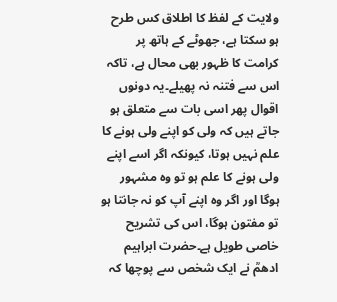ولایت کے لفظ کا اطلاق کس طرح ہو سکتا ہے، جھوٹے کے ہاتھ پر کرامت کا ظہور بھی محال ہے، تاکہ اس سے فتنہ نہ پھیلے۔یہ دونوں اقوال پھر اسی بات سے متعلق ہو جاتے ہیں کہ ولی کو اپنے ولی ہونے کا علم نہیں ہوتا، کیونکہ اگر اسے اپنے ولی ہونے کا علم ہو تو وہ مشہور ہوگا اور اگر وہ اپنے آپ کو نہ جانتا ہو تو مفتون ہوگا، اس کی تشریح خاصی طویل ہے۔حضرت ابراہیم ادھمؒ نے ایک شخص سے پوچھا کہ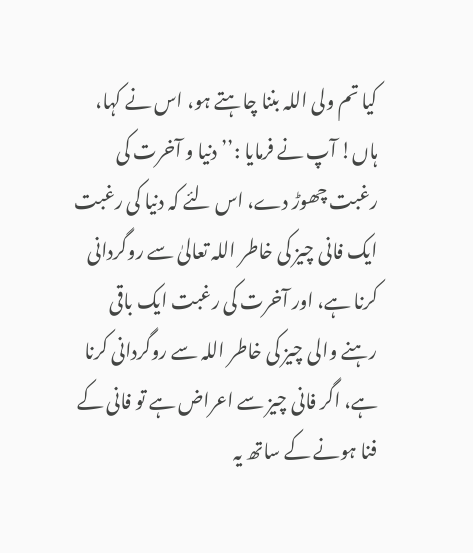کیا تم ولی اللہ بننا چاہتے ہو، اس نے کہا، ہاں! آپ نے فرمایا :’’دنیا و آخرت کی رغبت چھوڑ دے، اس لئے کہ دنیا کی رغبت ایک فانی چیز کی خاطر اللہ تعالیٰ سے روگردانی کرنا ہے، اور آخرت کی رغبت ایک باقی رہنے والی چیز کی خاطر اللہ سے روگردانی کرنا ہے، اگر فانی چیز سے اعراض ہے تو فانی کے فنا ہونے کے ساتھ یہ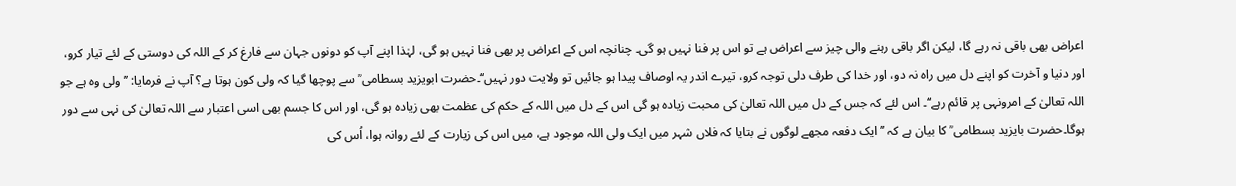اعراض بھی باقی نہ رہے گا، لیکن اگر باقی رہنے والی چیز سے اعراض ہے تو اس پر فنا نہیں ہو گی۔ چنانچہ اس کے اعراض پر بھی فنا نہیں ہو گی، لہٰذا اپنے آپ کو دونوں جہان سے فارغ کر کے اللہ کی دوستی کے لئے تیار کرو، اور دنیا و آخرت کو اپنے دل میں راہ نہ دو، اور خدا کی طرف دلی توجہ کرو، تیرے اندر یہ اوصاف پیدا ہو جائیں تو ولایت دور نہیں‘‘۔حضرت ابویزید بسطامی ؒ سے پوچھا گیا کہ ولی کون ہوتا ہے؟ آپ نے فرمایا: ’’ولی وہ ہے جو اللہ تعالیٰ کے امرونہی پر قائم رہے‘‘۔ اس لئے کہ جس کے دل میں اللہ تعالیٰ کی محبت زیادہ ہو گی اس کے دل میں اللہ کے حکم کی عظمت بھی زیادہ ہو گی، اور اس کا جسم بھی اسی اعتبار سے اللہ تعالیٰ کی نہی سے دور ہوگا۔حضرت بایزید بسطامی ؒ کا بیان ہے کہ ’’ایک دفعہ مجھے لوگوں نے بتایا کہ فلاں شہر میں ایک ولی اللہ موجود ہے، میں اس کی زیارت کے لئے روانہ ہوا، اُس کی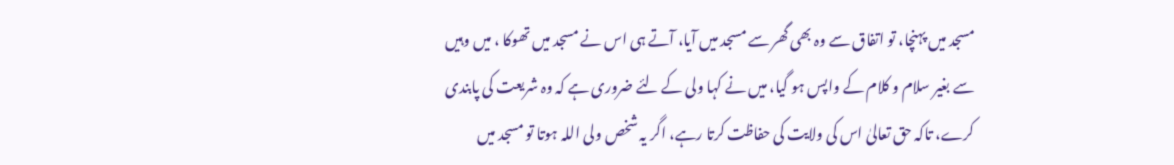مسجد میں پہنچا، تو اتفاق سے وہ بھی گھر سے مسجد میں آیا، آتے ہی اس نے مسجد میں تھوکا ، میں وہیں سے بغیر سلام و کلام کے واپس ہو گیا، میں نے کہا ولی کے لئے ضروری ہے کہ وہ شریعت کی پابندی کرے، تاکہ حق تعالیٰ اس کی ولایت کی حفاظت کرتا رہے، اگر یہ شخص ولی اللہ ہوتا تو مسجد میں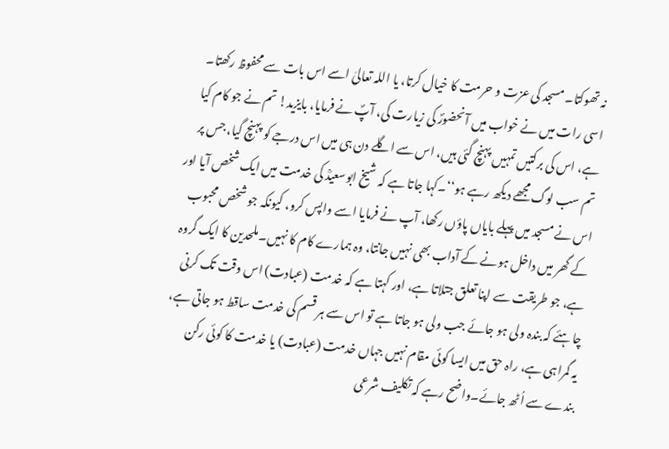نہ تھوکتا۔ مسجد کی عزت و حرمت کا خیال کرتا، یا اللہ تعالیٰ اسے اس بات سے محفوظ رکھتا۔ اسی رات میں نے خواب میں آنحضورؐ کی زیارت کی، آپؐ نے فرمایا، بایزید! تم نے جو کام کیا ہے، اس کی برکتیں تمہیں پہنچ گئی ہیں، اس سے اگلے دن ہی میں اس درجے کو پہنچ گیا، جس پر تم سب لوگ مجھے دیکھ رہے ہو‘‘۔کہا جاتا ہے کہ شیخ ابوسعیدؒ کی خدمت میں ایک شخص آیا اور اس نے مسجد میں پہلے بایاں پاؤں رکھا، آپ نے فرمایا اسے واپس کرو، کیونکہ جو شخص محبوب کے گھر میں داخل ہونے کے آداب بھی نہیں جانتا، وہ ہمارے کام کا نہیں۔ملحدین کا ایک گروہ ہے، جو طریقت سے اپنا تعلق جتلاتا ہے، اور کہتا ہے کہ خدمت (عبادت) اس وقت تک کرنی چاہئے کہ بندہ ولی ہو جائے جب ولی ہو جاتا ہے تو اس سے ہر قسم کی خدمت ساقط ہو جاتی ہے، یہ گمراہی ہے، راہ حق میں ایسا کوئی مقام نہیں جہاں خدمت (عبادت) یا خدمت کا کوئی رکن بندے سے اُٹھ جائے۔واضح رہے کہ تکلیف شرعی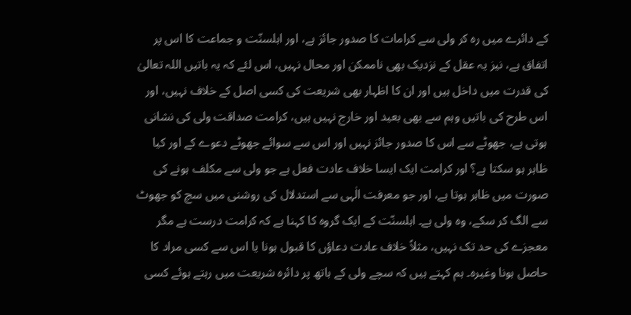کے دائرے میں رہ کر ولی سے کرامات کا صدور جائز ہے، اور اہلسنّت و جماعت کا اس پر
اتفاق ہے، نیز یہ عقل کے نزدیک بھی ناممکن اور محال نہیں، اس لئے کہ یہ باتیں اللہ تعالیٰ کی قدرت میں داخل ہیں اور ان کا اظہار بھی شریعت کی کسی اصل کے خلاف نہیں، اور اس طرح کی باتیں وہم سے بھی بعید اور خارج نہیں ہیں، کرامت صداقت ولی کی نشانی ہوتی ہے، جھوٹے سے اس کا صدور جائز نہیں اور اس سے سوائے جھوٹے دعوے کے اور کیا ظاہر ہو سکتا ہے؟ اور کرامت ایک ایسا خلاف عادت فعل ہے جو ولی سے مکلف ہونے کی صورت میں ظاہر ہوتا ہے، اور جو معرفت الٰہی سے استدلال کی روشنی میں سچ کو جھوٹ سے الگ کر سکے، وہ ولی ہے۔ اہلسنّت کے ایک گروہ کا کہنا ہے کہ کرامت درست ہے مگر معجزے کی حد تک نہیں، مثلاً خلاف عادت دعاؤں کا قبول ہونا یا اس سے کسی مراد کا حاصل ہونا وغیرہ۔ ہم کہتے ہیں کہ سچے ولی کے ہاتھ پر دائرہ شریعت میں رہتے ہوئے کسی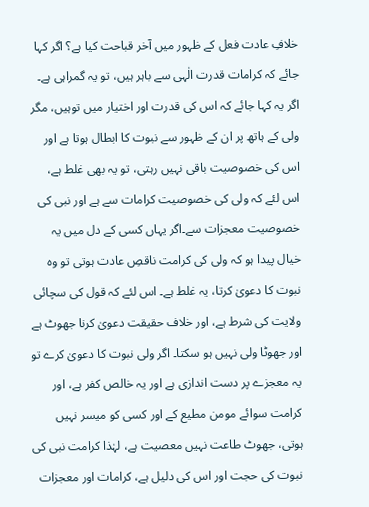خلافِ عادت فعل کے ظہور میں آخر قباحت کیا ہے؟ اگر کہا جائے کہ کرامات قدرت الٰہی سے باہر ہیں، تو یہ گمراہی ہے۔ اگر یہ کہا جائے کہ اس کی قدرت اور اختیار میں توہیں، مگر ولی کے ہاتھ پر ان کے ظہور سے نبوت کا ابطال ہوتا ہے اور اس کی خصوصیت باقی نہیں رہتی، تو یہ بھی غلط ہے، اس لئے کہ ولی کی خصوصیت کرامات سے ہے اور نبی کی خصوصیت معجزات سے۔اگر یہاں کسی کے دل میں یہ خیال پیدا ہو کہ ولی کی کرامت ناقصِ عادت ہوتی تو وہ نبوت کا دعویٰ کرتا، یہ غلط ہے۔ اس لئے کہ قول کی سچائی ولایت کی شرط ہے، اور خلاف حقیقت دعویٰ کرنا جھوٹ ہے اور جھوٹا ولی نہیں ہو سکتا۔ اگر ولی نبوت کا دعویٰ کرے تو یہ معجزے پر دست اندازی ہے اور یہ خالص کفر ہے، اور کرامت سوائے مومن مطیع کے اور کسی کو میسر نہیں ہوتی، جھوٹ طاعت نہیں معصیت ہے، لہٰذا کرامت نبی کی نبوت کی حجت اور اس کی دلیل ہے، کرامات اور معجزات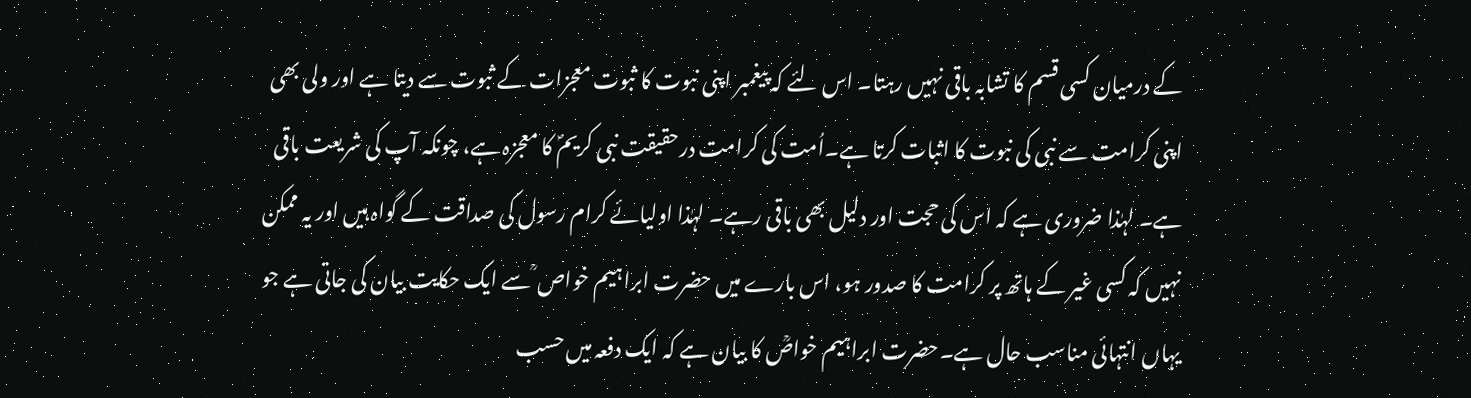کے درمیان کسی قسم کا تشابہ باقی نہیں رہتا۔ اس لئے کہ پیغمبر اپنی نبوت کا ثبوت معجزات کے ثبوت سے دیتا ہے اور ولی بھی اپنی کرامت سے نبی کی نبوت کا اثبات کرتا ہے۔اُمت کی کرامت درحقیقت نبی کریمؐ کا معجزہ ہے، چونکہ آپ کی شریعت باقی ہے۔ لہٰذا ضروری ہے کہ اس کی حجت اور دلیل بھی باقی رہے۔ لہٰذا اولیائے کرام رسول کی صداقت کے گواہ ہیں اور یہ ممکن نہیں کہ کسی غیر کے ہاتھ پر کرامت کا صدور ہو، اس بارے میں حضرت ابراہیم خواص ؒ سے ایک حکایت بیان کی جاتی ہے جو یہاں انتہائی مناسب حال ہے۔حضرت ابراہیم خواصؒ کا بیان ہے کہ ایک دفعہ میں حسب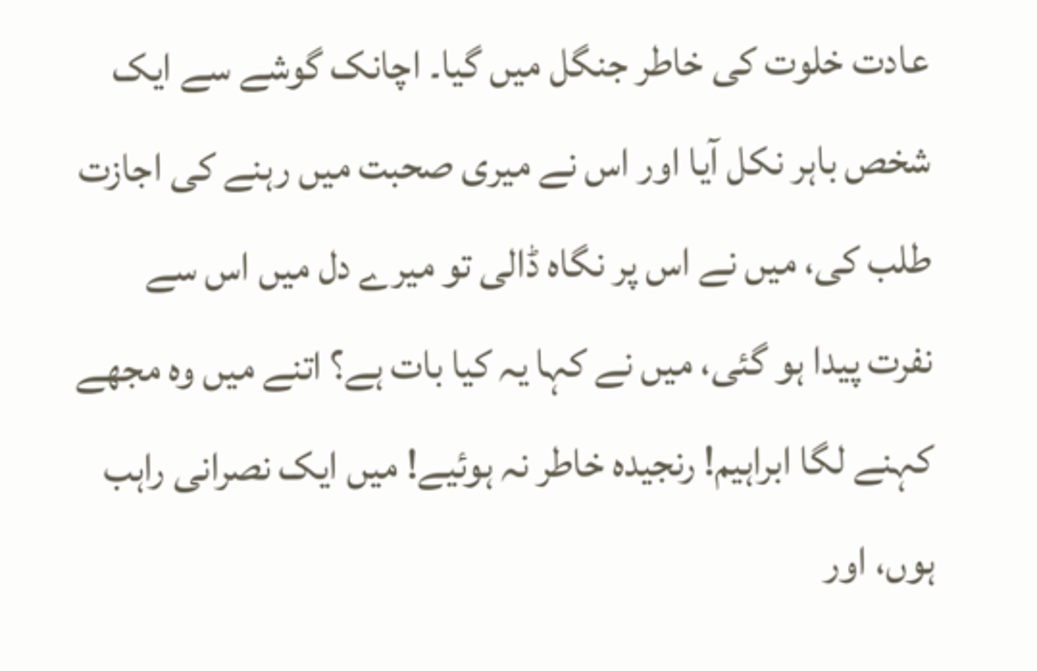عادت خلوت کی خاطر جنگل میں گیا۔ اچانک گوشے سے ایک شخص باہر نکل آیا اور اس نے میری صحبت میں رہنے کی اجازت طلب کی، میں نے اس پر نگاہ ڈالی تو میرے دل میں اس سے نفرت پیدا ہو گئی، میں نے کہا یہ کیا بات ہے؟ اتنے میں وہ مجھے کہنے لگا ابراہیم! رنجیدہ خاطر نہ ہوئیے! میں ایک نصرانی راہب ہوں، اور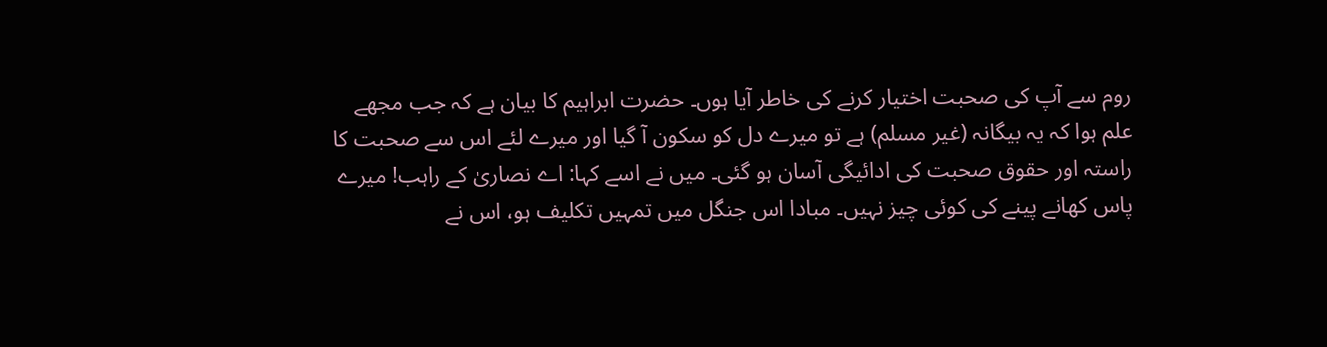روم سے آپ کی صحبت اختیار کرنے کی خاطر آیا ہوں۔ حضرت ابراہیم کا بیان ہے کہ جب مجھے علم ہوا کہ یہ بیگانہ (غیر مسلم) ہے تو میرے دل کو سکون آ گیا اور میرے لئے اس سے صحبت کا راستہ اور حقوق صحبت کی ادائیگی آسان ہو گئی۔ میں نے اسے کہا: اے نصاریٰ کے راہب! میرے پاس کھانے پینے کی کوئی چیز نہیں۔ مبادا اس جنگل میں تمہیں تکلیف ہو، اس نے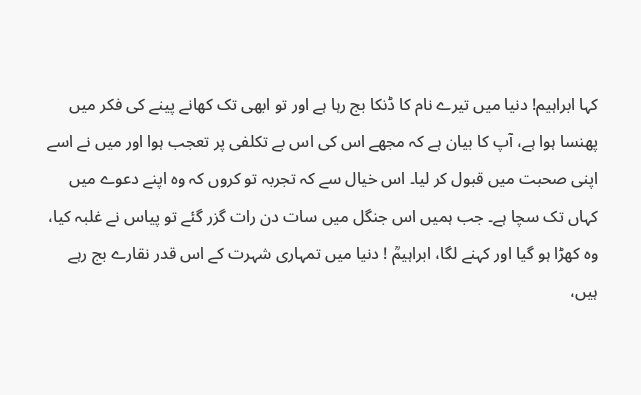کہا ابراہیم! دنیا میں تیرے نام کا ڈنکا بج رہا ہے اور تو ابھی تک کھانے پینے کی فکر میں پھنسا ہوا ہے، آپ کا بیان ہے کہ مجھے اس کی اس بے تکلفی پر تعجب ہوا اور میں نے اسے اپنی صحبت میں قبول کر لیا۔ اس خیال سے کہ تجربہ تو کروں کہ وہ اپنے دعوے میں کہاں تک سچا ہے۔ جب ہمیں اس جنگل میں سات دن رات گزر گئے تو پیاس نے غلبہ کیا، وہ کھڑا ہو گیا اور کہنے لگا، ابراہیمؒ ! دنیا میں تمہاری شہرت کے اس قدر نقارے بج رہے ہیں،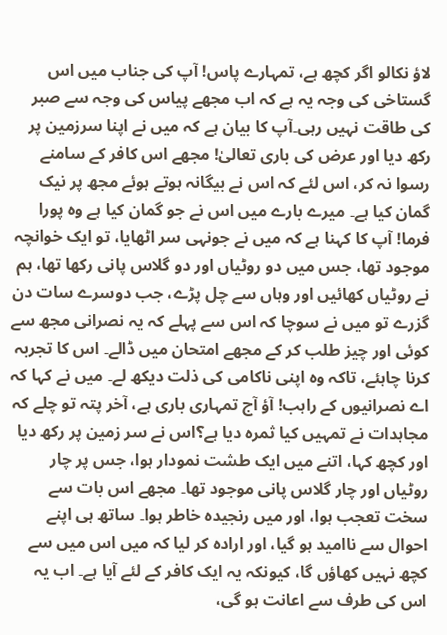لاؤ نکالو اگر کچھ ہے، تمہارے پاس! آپ کی جناب میں اس گستاخی کی وجہ یہ ہے کہ اب مجھے پیاس کی وجہ سے صبر کی طاقت نہیں رہی۔آپ کا بیان ہے کہ میں نے اپنا سرزمین پر رکھ دیا اور عرض کی باری تعالیٰ! مجھے اس کافر کے سامنے رسوا نہ کر، اس لئے کہ اس نے بیگانہ ہوتے ہوئے مجھ پر نیک گمان کیا ہے۔ میرے بارے میں اس نے جو گمان کیا ہے وہ پورا فرما! آپ کا کہنا ہے کہ میں نے جونہی سر اٹھایا، تو ایک خوانچہ موجود تھا، جس میں دو روٹیاں اور دو گلاس پانی رکھا تھا، ہم نے روٹیاں کھائیں اور وہاں سے چل پڑے، جب دوسرے سات دن گزرے تو میں نے سوچا کہ اس سے پہلے کہ یہ نصرانی مجھ سے کوئی اور چیز طلب کر کے مجھے امتحان میں ڈالے۔ اس کا تجربہ کرنا چاہئے، تاکہ وہ اپنی ناکامی کی ذلت دیکھ لے۔ میں نے کہا کہ اے نصرانیوں کے راہب! آؤ آج تمہاری باری ہے، آخر پتہ تو چلے کہ مجاہدات نے تمہیں کیا ثمرہ دیا ہے؟اس نے سر زمین پر رکھ دیا اور کچھ کہا، اتنے میں ایک طشت نمودار ہوا، جس پر چار روٹیاں اور چار گلاس پانی موجود تھا۔ مجھے اس بات سے سخت تعجب ہوا، اور میں رنجیدہ خاطر ہوا۔ ساتھ ہی اپنے احوال سے ناامید ہو گیا، اور ارادہ کر لیا کہ میں اس میں سے کچھ نہیں کھاؤں گا، کیونکہ یہ ایک کافر کے لئے آیا ہے۔ اب یہ اس کی طرف سے اعانت ہو گی،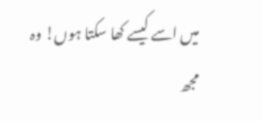میں اسے کیسے کھا سکتا ہوں! وہ مجھ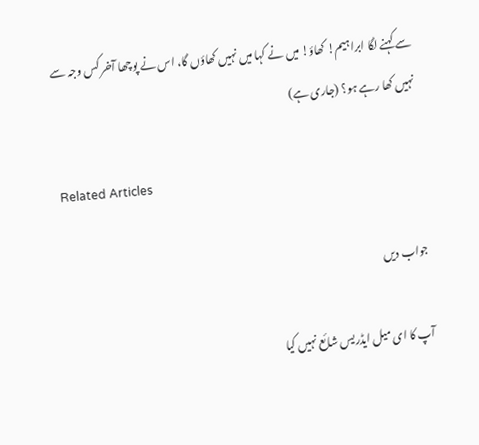سے کہنے لگا ابراہیم! کھاؤ! میں نے کہا میں نہیں کھاؤں گا، اس نے پوچھا آخر کس وجہ سے نہیں کھا رہے ہو؟ (جاری ہے)

Related Articles

جواب دیں

آپ کا ای میل ایڈریس شائع نہیں کیا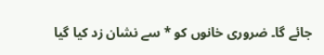جائے گا۔ ضروری خانوں کو * سے نشان زد کیا گیا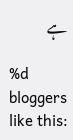ہے

%d bloggers like this: